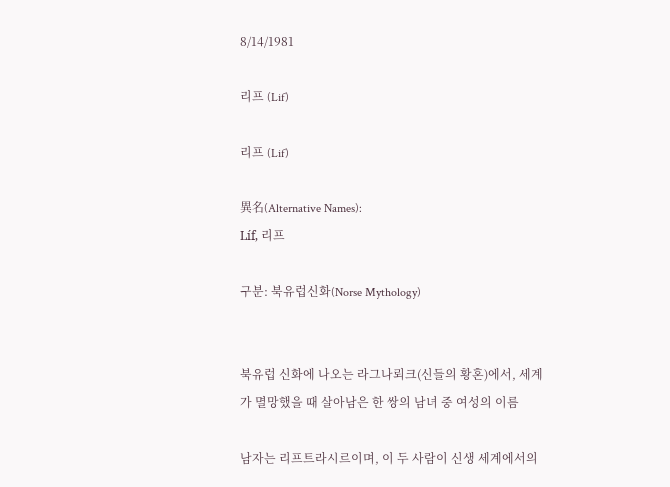8/14/1981

리프 (Lif)

리프 (Lif)

異名(Alternative Names):
Líf, 리프

구분: 북유럽신화(Norse Mythology)


북유럽 신화에 나오는 라그나뢰크(신들의 황혼)에서, 세계가 멸망했을 때 살아남은 한 쌍의 남녀 중 여성의 이름

남자는 리프트라시르이며, 이 두 사람이 신생 세계에서의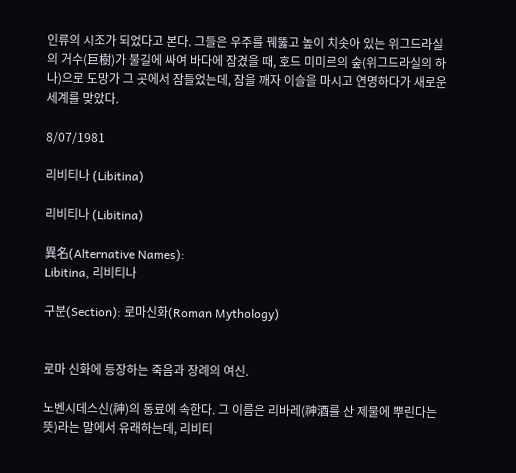인류의 시조가 되었다고 본다. 그들은 우주를 꿰뚫고 높이 치솟아 있는 위그드라실의 거수(巨樹)가 불길에 싸여 바다에 잠겼을 때, 호드 미미르의 숲(위그드라실의 하나)으로 도망가 그 곳에서 잠들었는데, 잠을 깨자 이슬을 마시고 연명하다가 새로운 세계를 맞았다.

8/07/1981

리비티나 (Libitina)

리비티나 (Libitina)

異名(Alternative Names):
Libitina, 리비티나

구분(Section): 로마신화(Roman Mythology)


로마 신화에 등장하는 죽음과 장례의 여신.

노벤시데스신(神)의 동료에 속한다. 그 이름은 리바레(神酒를 산 제물에 뿌린다는 뜻)라는 말에서 유래하는데, 리비티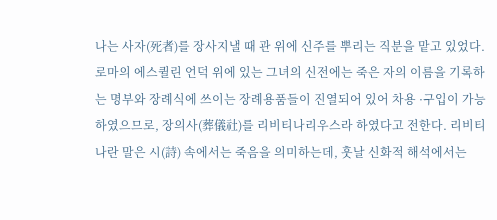나는 사자(死者)를 장사지낼 때 관 위에 신주를 뿌리는 직분을 맡고 있었다. 로마의 에스퀼린 언덕 위에 있는 그녀의 신전에는 죽은 자의 이름을 기록하는 명부와 장례식에 쓰이는 장례용품들이 진열되어 있어 차용 ·구입이 가능하였으므로, 장의사(葬儀社)를 리비티나리우스라 하였다고 전한다. 리비티나란 말은 시(詩) 속에서는 죽음을 의미하는데, 훗날 신화적 해석에서는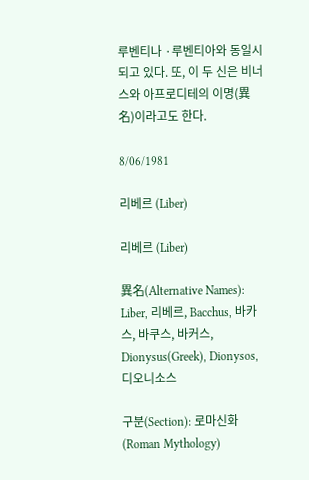루벤티나 ·루벤티아와 동일시되고 있다. 또, 이 두 신은 비너스와 아프로디테의 이명(異名)이라고도 한다.

8/06/1981

리베르 (Liber)

리베르 (Liber)

異名(Alternative Names):
Liber, 리베르, Bacchus, 바카스, 바쿠스, 바커스, Dionysus(Greek), Dionysos, 디오니소스

구분(Section): 로마신화(Roman Mythology)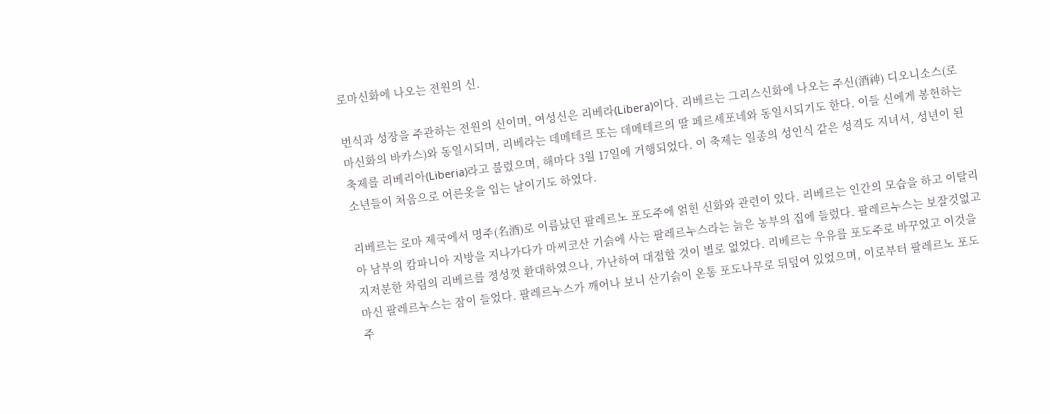로마신화에 나오는 전원의 신.

번식과 성장을 주관하는 전원의 신이며, 여성신은 리베라(Libera)이다. 리베르는 그리스신화에 나오는 주신(酒神) 디오니소스(로마신화의 바카스)와 동일시되며, 리베라는 데메테르 또는 데메테르의 딸 페르세포네와 동일시되기도 한다. 이들 신에게 봉헌하는 축제를 리베리아(Liberia)라고 불렀으며, 해마다 3월 17일에 거행되었다. 이 축제는 일종의 성인식 같은 성격도 지녀서, 성년이 된 소년들이 처음으로 어른옷을 입는 날이기도 하였다.

리베르는 로마 제국에서 명주(名酒)로 이름났던 팔레르노 포도주에 얽힌 신화와 관련이 있다. 리베르는 인간의 모습을 하고 이탈리아 남부의 캄파니아 지방을 지나가다가 마씨코산 기슭에 사는 팔레르누스라는 늙은 농부의 집에 들렀다. 팔레르누스는 보잘것없고 지저분한 차림의 리베르를 정성껏 환대하였으나, 가난하여 대접할 것이 별로 없었다. 리베르는 우유를 포도주로 바꾸었고 이것을 마신 팔레르누스는 잠이 들었다. 팔레르누스가 깨어나 보니 산기슭이 온통 포도나무로 뒤덮여 있었으며, 이로부터 팔레르노 포도주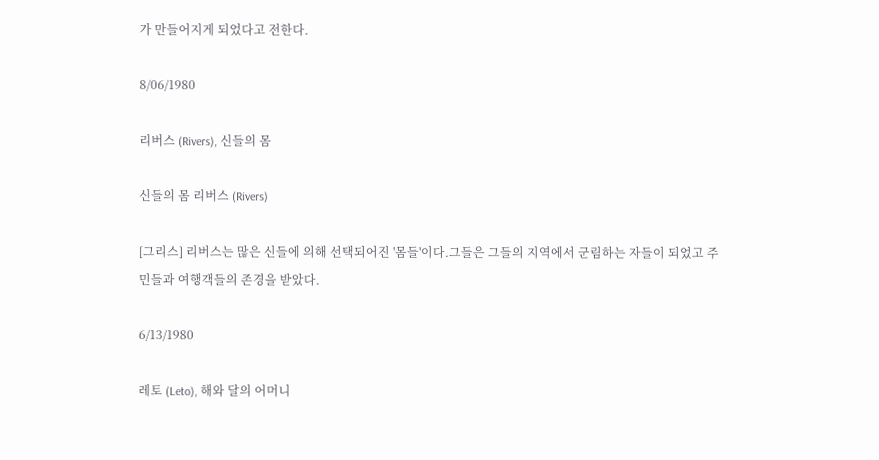가 만들어지게 되었다고 전한다.

8/06/1980

리버스 (Rivers), 신들의 몸

신들의 몸 리버스 (Rivers)

[그리스] 리버스는 많은 신들에 의해 선택되어진 '몸들'이다.그들은 그들의 지역에서 군림하는 자들이 되었고 주민들과 여행객들의 존경을 받았다.

6/13/1980

레토 (Leto), 해와 달의 어머니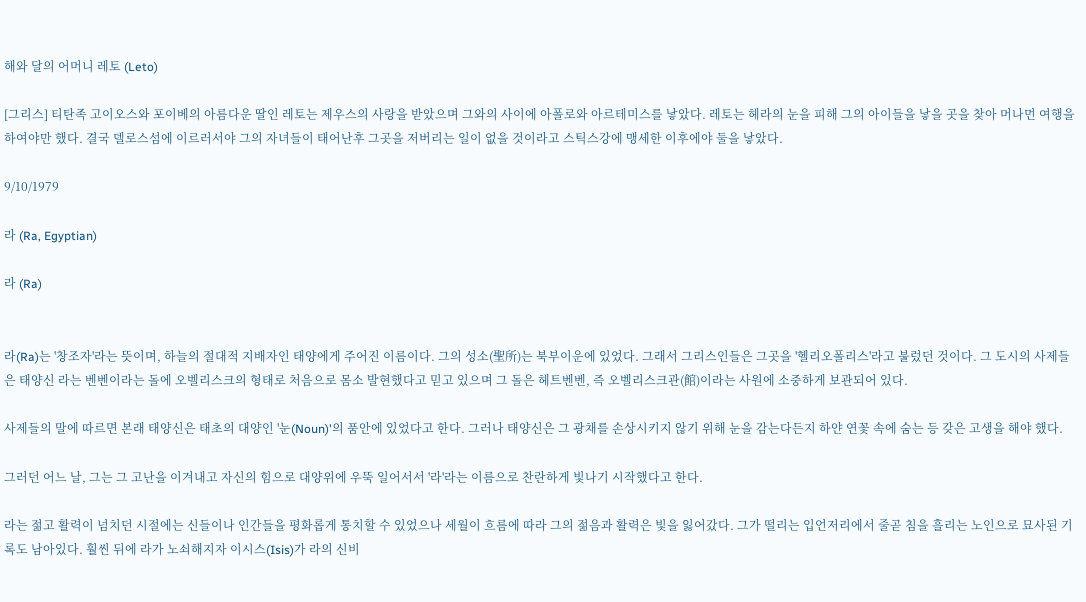해와 달의 어머니 레토 (Leto)

[그리스] 티탄족 고이오스와 포이베의 아름다운 딸인 레토는 제우스의 사랑을 받았으며 그와의 사이에 아폴로와 아르테미스를 낳았다. 레토는 헤라의 눈을 피해 그의 아이들을 낳을 곳을 찾아 머나먼 여행을 하여야만 했다. 결국 델로스섬에 이르러서야 그의 자녀들이 태어난후 그곳을 저버리는 일이 없을 것이라고 스틱스강에 맹세한 이후에야 둘을 낳았다.

9/10/1979

라 (Ra, Egyptian)

라 (Ra)


라(Ra)는 '창조자'라는 뜻이며, 하늘의 절대적 지배자인 태양에게 주어진 이름이다. 그의 성소(聖所)는 북부이운에 있었다. 그래서 그리스인들은 그곳을 '헬리오폴리스'라고 불렀던 것이다. 그 도시의 사제들은 태양신 라는 벤벤이라는 돌에 오벨리스크의 형태로 처음으로 몸소 발현했다고 믿고 있으며 그 돌은 헤트벤벤, 즉 오벨리스크관(館)이라는 사원에 소중하게 보관되어 있다.

사제들의 말에 따르면 본래 태양신은 태초의 대양인 '눈(Noun)'의 품안에 있었다고 한다. 그러나 태양신은 그 광채를 손상시키지 않기 위해 눈을 감는다든지 하얀 연꽃 속에 숨는 등 갖은 고생을 해야 했다.

그러던 어느 날, 그는 그 고난을 이겨내고 자신의 힘으로 대양위에 우뚝 일어서서 '라'라는 이름으로 찬란하게 빛나기 시작했다고 한다.

라는 젊고 활력이 넘치던 시절에는 신들이나 인간들을 평화롭게 통치할 수 있었으나 세월이 흐름에 따라 그의 젊음과 활력은 빛을 잃어갔다. 그가 떨리는 입언저리에서 줄곧 침을 흘리는 노인으로 묘사된 기록도 남아있다. 훨씬 뒤에 라가 노쇠해지자 이시스(Isis)가 라의 신비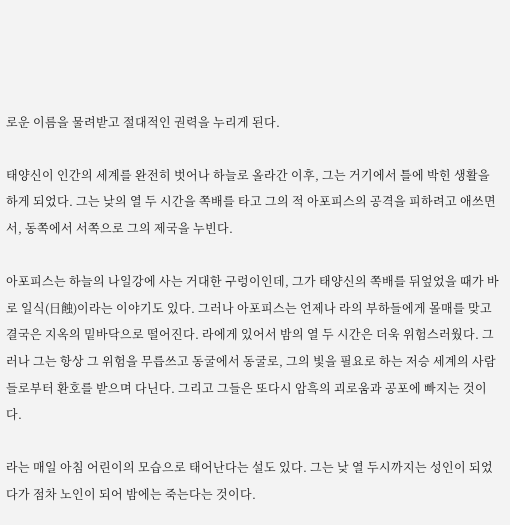로운 이름을 물려받고 절대적인 권력을 누리게 된다.

태양신이 인간의 세계를 완전히 벗어나 하늘로 올라간 이후, 그는 거기에서 틀에 박힌 생활을 하게 되었다. 그는 낮의 열 두 시간을 쪽배를 타고 그의 적 아포피스의 공격을 피하려고 애쓰면서, 동쪽에서 서쪽으로 그의 제국을 누빈다.

아포피스는 하늘의 나일강에 사는 거대한 구렁이인데, 그가 태양신의 쪽배를 뒤엎었을 때가 바로 일식(日蝕)이라는 이야기도 있다. 그러나 아포피스는 언제나 라의 부하들에게 몰매를 맞고 결국은 지옥의 밑바닥으로 떨어진다. 라에게 있어서 밤의 열 두 시간은 더욱 위험스러웠다. 그러나 그는 항상 그 위험을 무릅쓰고 동굴에서 동굴로, 그의 빛을 필요로 하는 저승 세계의 사람들로부터 환호를 받으며 다닌다. 그리고 그들은 또다시 암흑의 괴로움과 공포에 빠지는 것이다.

라는 매일 아침 어린이의 모습으로 태어난다는 설도 있다. 그는 낮 열 두시까지는 성인이 되었다가 점차 노인이 되어 밤에는 죽는다는 것이다.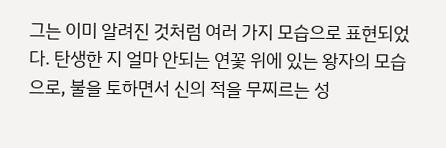그는 이미 알려진 것처럼 여러 가지 모습으로 표현되었다. 탄생한 지 얼마 안되는 연꽃 위에 있는 왕자의 모습으로, 불을 토하면서 신의 적을 무찌르는 성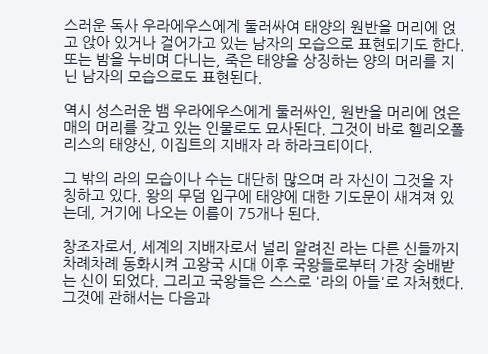스러운 독사 우라에우스에게 둘러싸여 태양의 원반을 머리에 얹고 앉아 있거나 걸어가고 있는 남자의 모습으로 표현되기도 한다. 또는 밤을 누비며 다니는, 죽은 태양을 상징하는 양의 머리를 지닌 남자의 모습으로도 표현된다.

역시 성스러운 뱀 우라에우스에게 둘러싸인, 원반을 머리에 얹은 매의 머리를 갖고 있는 인물로도 묘사된다. 그것이 바로 헬리오폴리스의 태양신, 이집트의 지배자 라 하라크티이다.

그 밖의 라의 모습이나 수는 대단히 많으며 라 자신이 그것을 자칭하고 있다. 왕의 무덤 입구에 태양에 대한 기도문이 새겨져 있는데, 거기에 나오는 이름이 75개나 된다.

창조자로서, 세계의 지배자로서 널리 알려진 라는 다른 신들까지 차례차례 동화시켜 고왕국 시대 이후 국왕들로부터 가장 숭배받는 신이 되었다. 그리고 국왕들은 스스로 '라의 아들'로 자처했다. 그것에 관해서는 다음과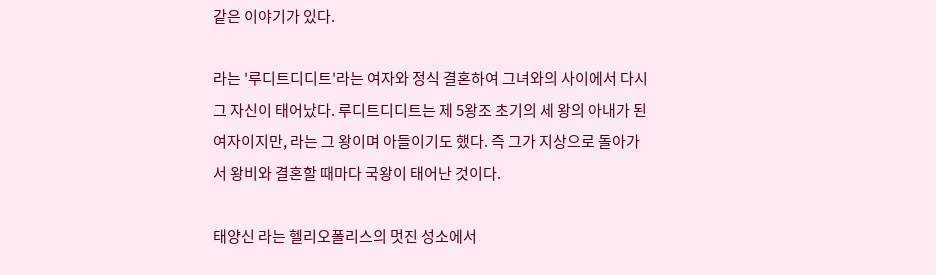같은 이야기가 있다.

라는 '루디트디디트'라는 여자와 정식 결혼하여 그녀와의 사이에서 다시 그 자신이 태어났다. 루디트디디트는 제 5왕조 초기의 세 왕의 아내가 된 여자이지만, 라는 그 왕이며 아들이기도 했다. 즉 그가 지상으로 돌아가서 왕비와 결혼할 때마다 국왕이 태어난 것이다.

태양신 라는 헬리오폴리스의 멋진 성소에서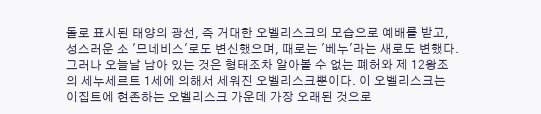돌로 표시된 태양의 광선, 즉 거대한 오벨리스크의 모습으로 예배를 받고, 성스러운 소 '므네비스'로도 변신했으며, 때로는 '베누'라는 새로도 변했다. 그러나 오늘날 남아 있는 것은 형태조차 알아볼 수 없는 폐허와 제 12왕조의 세누세르트 1세에 의해서 세워진 오벨리스크뿐이다. 이 오벨리스크는 이집트에 현존하는 오벨리스크 가운데 가장 오래된 것으로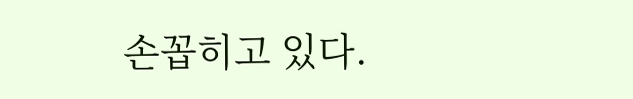손꼽히고 있다.